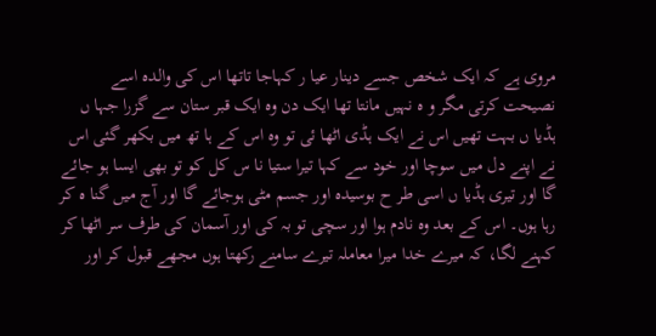مروی ہے کہ ایک شخص جسے دینار عیا ر کہاجا تاتھا اس کی والدہ اسے نصیحت کرتی مگر و ہ نہیں مانتا تھا ایک دن وہ ایک قبر ستان سے گزرا جہا ں ہڈیا ں بہت تھیں اس نے ایک ہڈی اٹھا ئی تو وہ اس کے ہا تھ میں بکھر گئی اس نے اپنے دل میں سوچا اور خود سے کہا تیرا ستیا نا س کل کو تو بھی ایسا ہو جائے گا اور تیری ہڈیا ں اسی طر ح بوسیدہ اور جسم مٹی ہوجائے گا اور آج میں گنا ہ کر رہا ہوں۔ اس کے بعد وہ نادم ہوا اور سچی تو بہ کی اور آسمان کی طرف سر اٹھا کر کہنے لگا، کہ میرے خدا میرا معاملہ تیرے سامنے رکھتا ہوں مجھے قبول کر اور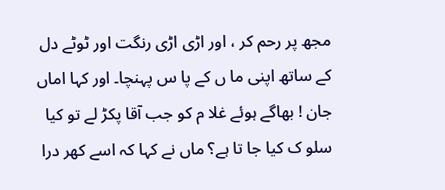مجھ پر رحم کر ، اور اڑی اڑی رنگت اور ٹوٹے دل کے ساتھ اپنی ما ں کے پا س پہنچا۔ اور کہا اماں جان ! بھاگے ہوئے غلا م کو جب آقا پکڑ لے تو کیا سلو ک کیا جا تا ہے؟ ماں نے کہا کہ اسے کھر درا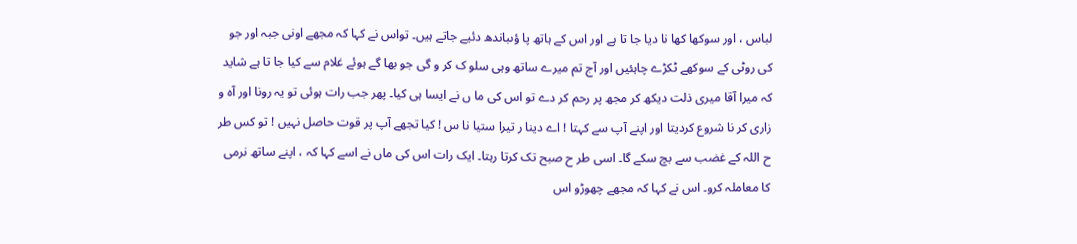لباس ، اور سوکھا کھا نا دیا جا تا ہے اور اس کے ہاتھ پا ؤںباندھ دئیے جاتے ہیں۔ تواس نے کہا کہ مجھے اونی جبہ اور جو کی روٹی کے سوکھے ٹکڑے چاہئیں اور آج تم میرے ساتھ وہی سلو ک کر و گی جو بھا گے ہوئے غلام سے کیا جا تا ہے شاید کہ میرا آقا میری ذلت دیکھ کر مجھ پر رحم کر دے تو اس کی ما ں نے ایسا ہی کیا۔ پھر جب رات ہوئی تو یہ رونا اور آہ و زاری کر نا شروع کردیتا اور اپنے آپ سے کہتا ! اے دینا ر تیرا ستیا نا س ! کیا تجھے آپ پر قوت حاصل نہیں ! تو کس طر ح اللہ کے غضب سے بچ سکے گا۔ اسی طر ح صبح تک کرتا رہتا۔ ایک رات اس کی ماں نے اسے کہا کہ ، اپنے ساتھ نرمی کا معاملہ کرو۔ اس نے کہا کہ مجھے چھوڑو اس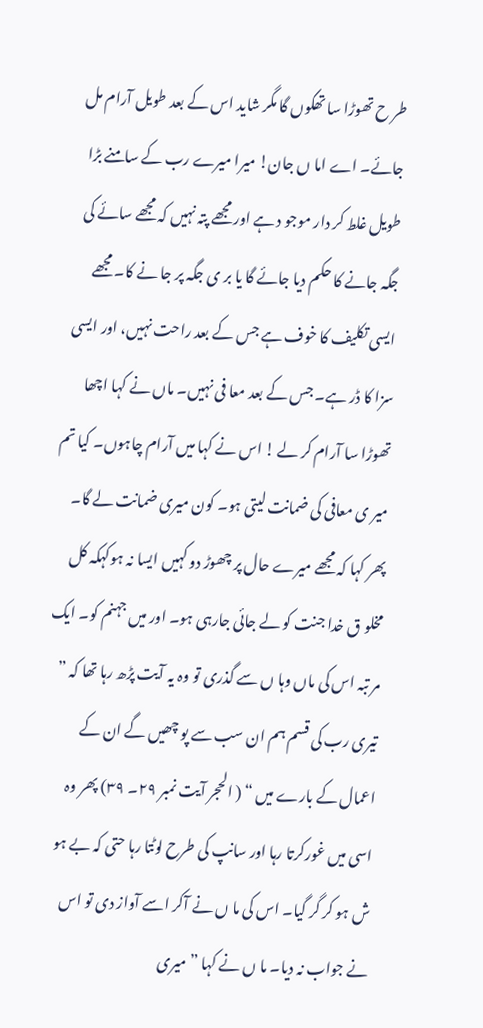طر ح تھوڑا سا تھکوں گا مگر شاید اس کے بعد طویل آرام مل جائے۔ اے اما ں جان! میرا میرے رب کے سامنے بڑا طویل غلط کر دار موجو د ہے اور مجھے پتہ نہیں کہ مجھے سائے کی جگہ جانے کا حکم دیا جائے گا یا بر ی جگہ پر جا نے کا۔ مجھے ایسی تکلیف کا خوف ہے جس کے بعد راحت نہیں، اور ایسی سزا کا ڈر ہے۔ جس کے بعد معا فی نہیں۔ ماں نے کہا اچھا تھوڑا سا آرام کر لے ! اس نے کہا میں آرام چاہوں۔ کیا تم میر ی معافی کی ضمانت لیتی ہو۔ کون میری ضمانت لے گا۔ پھر کہا کہ مجھے میرے حال پر چھوڑ دو کہیں ایسا نہ ہوکہکہ کل مخلو ق خدا جنت کو لے جائی جارہی ہو۔ اور میں جہنم کو۔ ایک مر تبہ اس کی ماں وہا ں سے گذری تو وہ یہ آیت پڑھ رہا تھا کہ ” تیری رب کی قسم ہم ان سب سے پو چھیں گے ان کے اعمال کے بارے میں “ ( الحجر آیت نمبر ۲۹۔ ۳۹) پھر وہ اسی میں غورکرتا رہا اور سانپ کی طرح لوٹتا رہا حتی کہ بے ہو ش ہو کر گر گیا۔ اس کی ما ں نے آکر اسے آواز دی تو اس نے جواب نہ دیا۔ ما ں نے کہا ”میری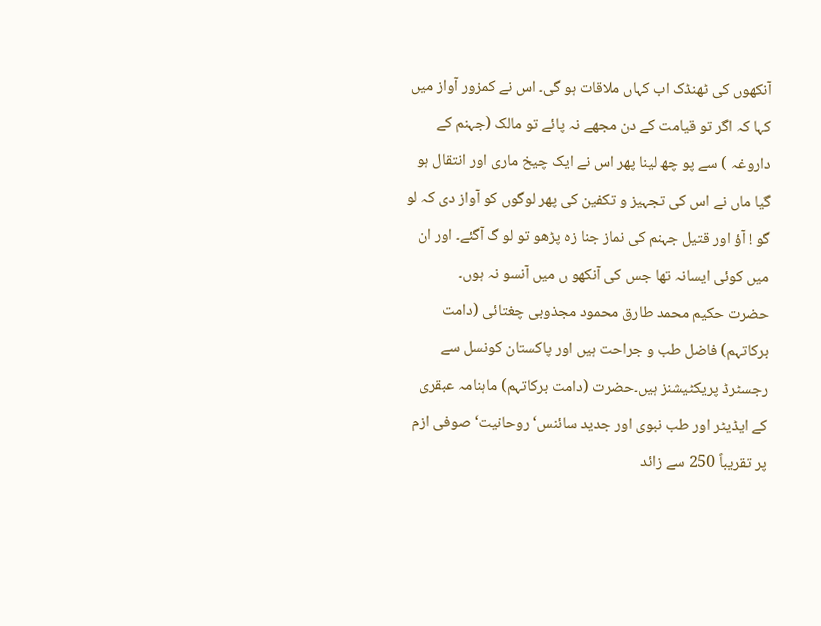آنکھوں کی ٹھنڈک اب کہاں ملاقات ہو گی۔ اس نے کمزور آواز میں کہا کہ اگر تو قیامت کے دن مجھے نہ پائے تو مالک (جہنم کے داروغہ ) سے پو چھ لینا پھر اس نے ایک چیخ ماری اور انتقال ہو گیا ماں نے اس کی تجہیز و تکفین کی پھر لوگوں کو آواز دی کہ لو گو ! آؤ اور قتیل جہنم کی نماز جنا زہ پڑھو تو لو گ آگئے۔ اور ان میں کوئی ایسانہ تھا جس کی آنکھو ں میں آنسو نہ ہوں۔
حضرت حکیم محمد طارق محمود مجذوبی چغتائی (دامت برکاتہم) فاضل طب و جراحت ہیں اور پاکستان کونسل سے رجسٹرڈ پریکٹیشنز ہیں۔حضرت (دامت برکاتہم) ماہنامہ عبقری کے ایڈیٹر اور طب نبوی اور جدید سائنس‘ روحانیت‘ صوفی ازم پر تقریباً 250 سے زائد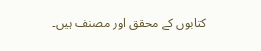کتابوں کے محقق اور مصنف ہیں۔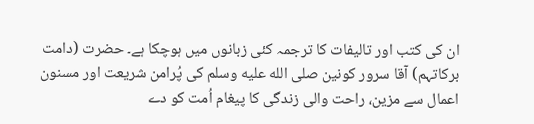ان کی کتب اور تالیفات کا ترجمہ کئی زبانوں میں ہوچکا ہے۔ حضرت (دامت برکاتہم) آقا سرور کونین صلى الله عليه وسلم کی پُرامن شریعت اور مسنون اعمال سے مزین، راحت والی زندگی کا پیغام اُمت کو دے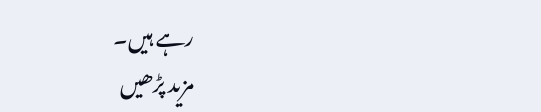رہے ہیں۔
مزید پڑھیں